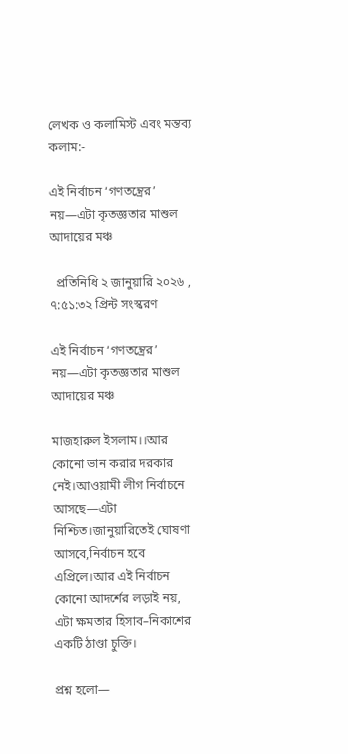লেখক ও কলামিস্ট এবং মন্তব্য কলাম:-

এই নির্বাচন ‘গণতন্ত্রের’ নয়—এটা কৃতজ্ঞতার মাশুল আদায়ের মঞ্চ

  প্রতিনিধি ২ জানুয়ারি ২০২৬ , ৭:৫১:৩২ প্রিন্ট সংস্করণ

এই নির্বাচন ‘গণতন্ত্রের’ নয়—এটা কৃতজ্ঞতার মাশুল আদায়ের মঞ্চ

মাজহারুল ইসলাম।।আর কোনো ভান করার দরকার নেই।আওয়ামী লীগ নির্বাচনে আসছে—এটা নিশ্চিত।জানুয়ারিতেই ঘোষণা আসবে,নির্বাচন হবে এপ্রিলে।আর এই নির্বাচন কোনো আদর্শের লড়াই নয়, এটা ক্ষমতার হিসাব–নিকাশের একটি ঠাণ্ডা চুক্তি।

প্রশ্ন হলো—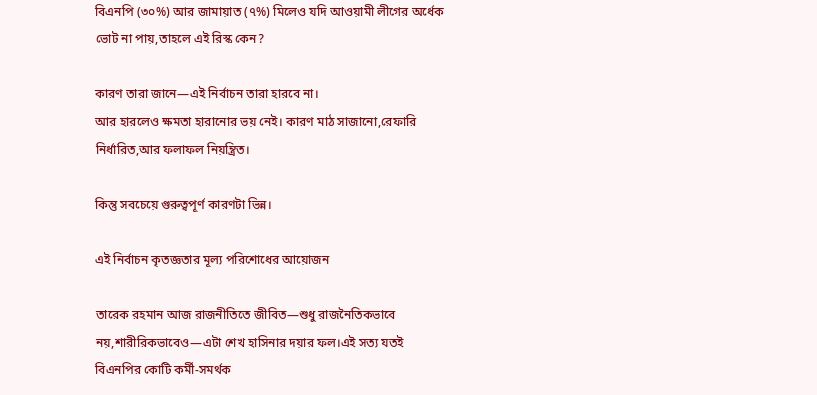বিএনপি (৩০%) আর জামায়াত (৭%) মিলেও যদি আওয়ামী লীগের অর্ধেক ভোট না পায়,তাহলে এই রিস্ক কেন?

কারণ তারা জানে—এই নির্বাচন তারা হারবে না।
আর হারলেও ক্ষমতা হারানোর ভয় নেই। কারণ মাঠ সাজানো,রেফারি নির্ধারিত,আর ফলাফল নিয়ন্ত্রিত।

কিন্তু সবচেয়ে গুরুত্বপূর্ণ কারণটা ভিন্ন।

এই নির্বাচন কৃতজ্ঞতার মূল্য পরিশোধের আয়োজন

তারেক রহমান আজ রাজনীতিতে জীবিত—শুধু রাজনৈতিকভাবে নয়,শারীরিকভাবেও—এটা শেখ হাসিনার দয়ার ফল।এই সত্য যতই বিএনপির কোটি কর্মী-সমর্থক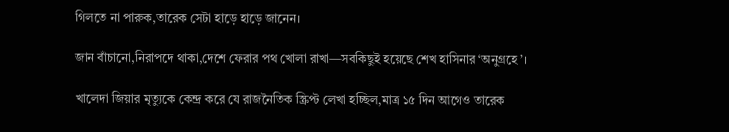গিলতে না পারুক,তারেক সেটা হাড়ে হাড়ে জানেন।

জান বাঁচানো,নিরাপদে থাকা,দেশে ফেরার পথ খোলা রাখা—সবকিছুই হয়েছে শেখ হাসিনার ‘অনুগ্রহে’।

খালেদা জিয়ার মৃত্যুকে কেন্দ্র করে যে রাজনৈতিক স্ক্রিপ্ট লেখা হচ্ছিল,মাত্র ১৫ দিন আগেও তারেক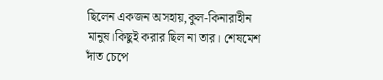ছিলেন একজন অসহায়,কুল-কিনারাহীন মানুষ।কিছুই করার ছিল না তার। শেষমেশ দাঁত চেপে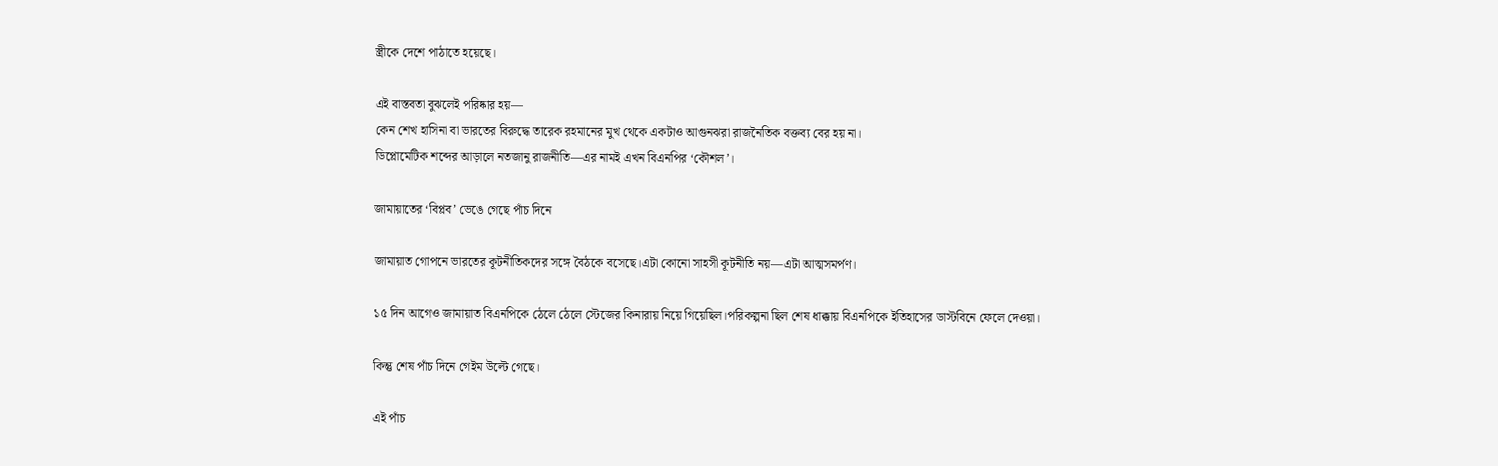স্ত্রীকে দেশে পাঠাতে হয়েছে।

এই বাস্তবতা বুঝলেই পরিষ্কার হয়—
কেন শেখ হাসিনা বা ভারতের বিরুদ্ধে তারেক রহমানের মুখ থেকে একটাও আগুনঝরা রাজনৈতিক বক্তব্য বের হয় না।
ডিপ্লোমেটিক শব্দের আড়ালে নতজানু রাজনীতি—এর নামই এখন বিএনপির ‘কৌশল’।

জামায়াতের ‘বিপ্লব’ ভেঙে গেছে পাঁচ দিনে

জামায়াত গোপনে ভারতের কূটনীতিকদের সঙ্গে বৈঠকে বসেছে।এটা কোনো সাহসী কূটনীতি নয়—এটা আত্মসমর্পণ।

১৫ দিন আগেও জামায়াত বিএনপিকে ঠেলে ঠেলে স্টেজের কিনারায় নিয়ে গিয়েছিল।পরিকল্পনা ছিল শেষ ধাক্কায় বিএনপিকে ইতিহাসের ডাস্টবিনে ফেলে দেওয়া।

কিন্তু শেষ পাঁচ দিনে গেইম উল্টে গেছে।

এই পাঁচ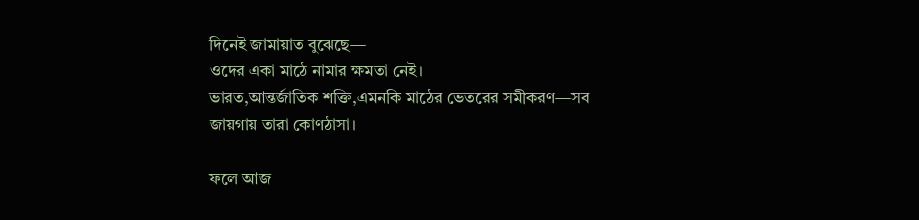দিনেই জামায়াত বুঝেছে—
ওদের একা মাঠে নামার ক্ষমতা নেই।
ভারত,আন্তর্জাতিক শক্তি,এমনকি মাঠের ভেতরের সমীকরণ—সব জায়গায় তারা কোণঠাসা।

ফলে আজ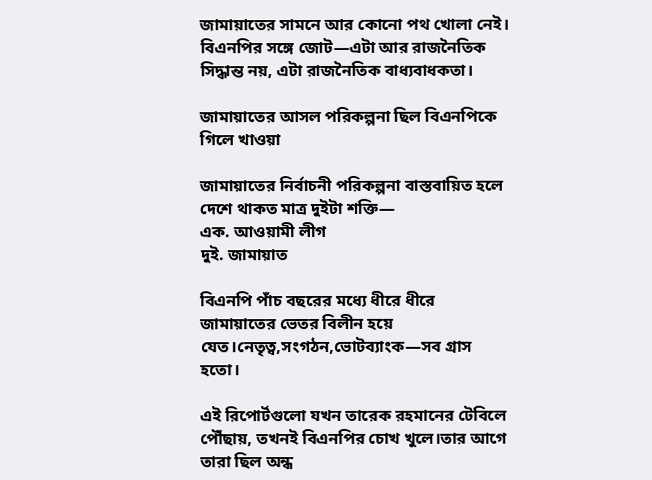জামায়াতের সামনে আর কোনো পথ খোলা নেই।
বিএনপির সঙ্গে জোট—এটা আর রাজনৈতিক সিদ্ধান্ত নয়, এটা রাজনৈতিক বাধ্যবাধকতা।

জামায়াতের আসল পরিকল্পনা ছিল বিএনপিকে গিলে খাওয়া

জামায়াতের নির্বাচনী পরিকল্পনা বাস্তবায়িত হলে দেশে থাকত মাত্র দুইটা শক্তি—
এক. আওয়ামী লীগ
দুই. জামায়াত

বিএনপি পাঁচ বছরের মধ্যে ধীরে ধীরে জামায়াতের ভেতর বিলীন হয়ে যেত।নেতৃত্ব,সংগঠন,ভোটব্যাংক—সব গ্রাস হতো।

এই রিপোর্টগুলো যখন তারেক রহমানের টেবিলে পৌঁছায়, তখনই বিএনপির চোখ খুলে।তার আগে তারা ছিল অন্ধ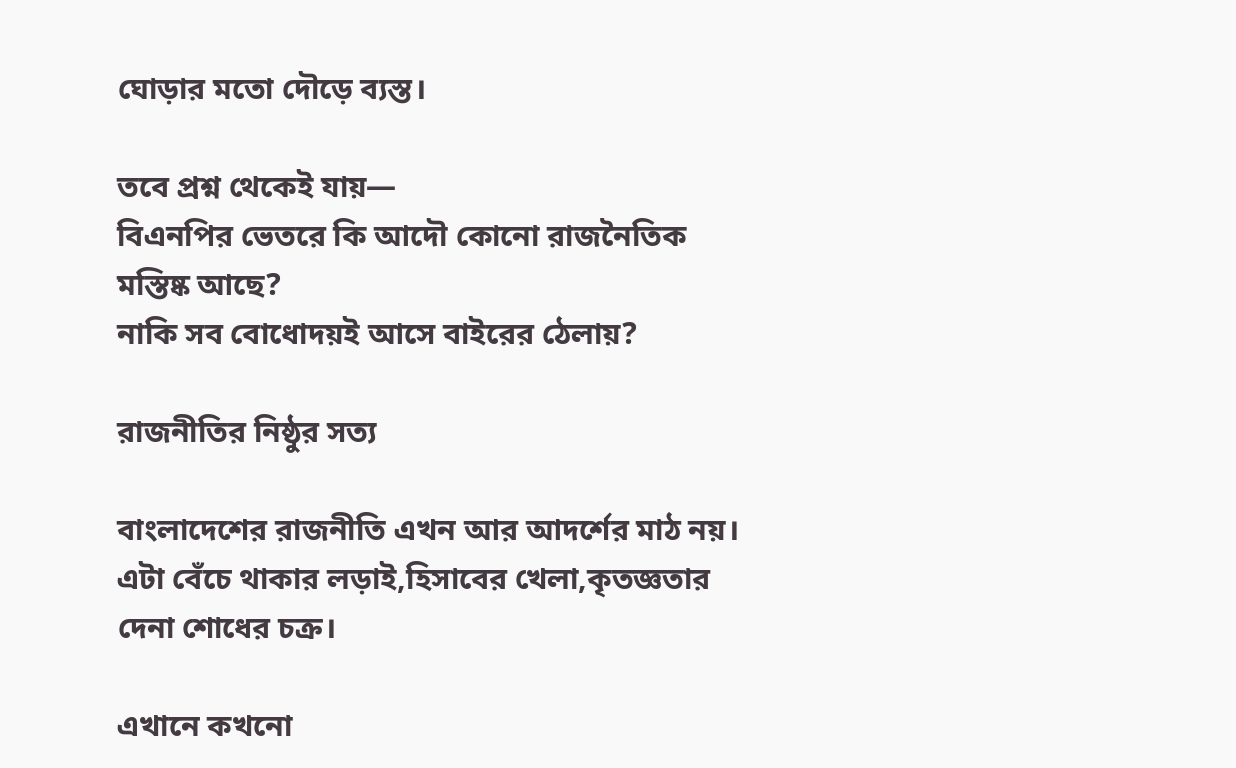ঘোড়ার মতো দৌড়ে ব্যস্ত।

তবে প্রশ্ন থেকেই যায়—
বিএনপির ভেতরে কি আদৌ কোনো রাজনৈতিক মস্তিষ্ক আছে?
নাকি সব বোধোদয়ই আসে বাইরের ঠেলায়?

রাজনীতির নিষ্ঠুর সত্য

বাংলাদেশের রাজনীতি এখন আর আদর্শের মাঠ নয়।
এটা বেঁচে থাকার লড়াই,হিসাবের খেলা,কৃতজ্ঞতার দেনা শোধের চক্র।

এখানে কখনো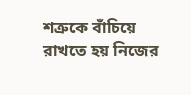শত্রুকে বাঁচিয়ে রাখতে হয় নিজের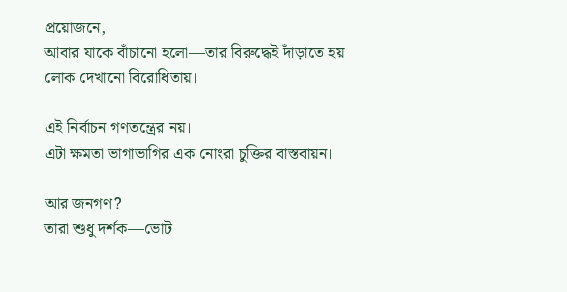প্রয়োজনে,
আবার যাকে বাঁচানো হলো—তার বিরুদ্ধেই দাঁড়াতে হয় লোক দেখানো বিরোধিতায়।

এই নির্বাচন গণতন্ত্রের নয়।
এটা ক্ষমতা ভাগাভাগির এক নোংরা চুক্তির বাস্তবায়ন।

আর জনগণ?
তারা শুধু দর্শক—ভোট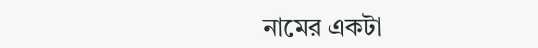নামের একটা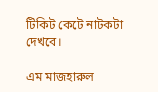টিকিট কেটে নাটকটা দেখবে।

এম মাজহারুল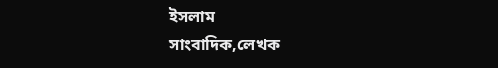ইসলাম
সাংবাদিক,লেখক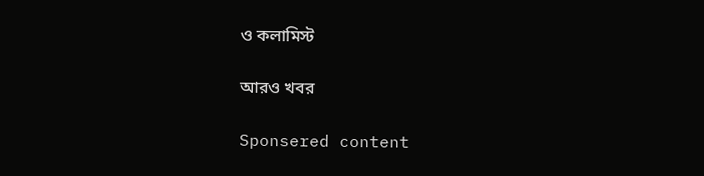ও কলামিস্ট

আরও খবর

Sponsered content